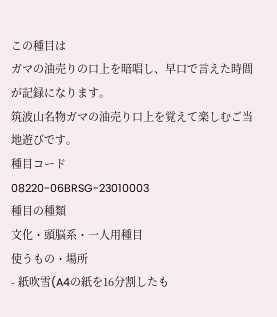この種目は
ガマの油売りの口上を暗唱し、早口で言えた時間が記録になります。
筑波山名物ガマの油売り口上を覚えて楽しむご当地遊びです。
種目コード
08220-06BRSG-23010003
種目の種類
文化・頭脳系・一人用種目
使うもの・場所
- 紙吹雪(A4の紙を16分割したも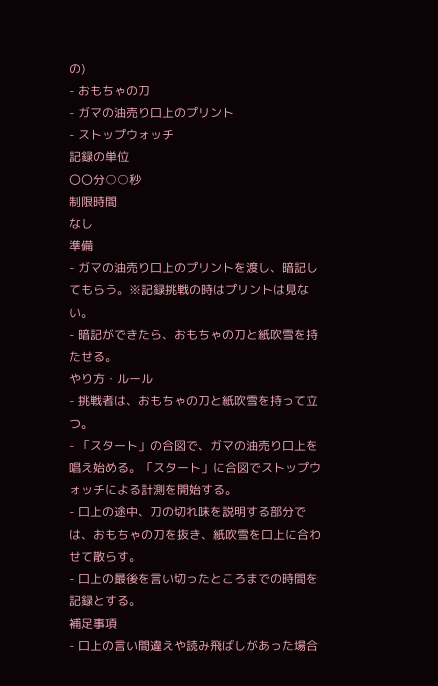の)
- おもちゃの刀
- ガマの油売り口上のプリント
- ストップウォッチ
記録の単位
〇〇分○○秒
制限時間
なし
準備
- ガマの油売り口上のプリントを渡し、暗記してもらう。※記録挑戦の時はプリントは見ない。
- 暗記ができたら、おもちゃの刀と紙吹雪を持たせる。
やり方・ルール
- 挑戦者は、おもちゃの刀と紙吹雪を持って立つ。
- 「スタート」の合図で、ガマの油売り口上を唱え始める。「スタート」に合図でストップウォッチによる計測を開始する。
- 口上の途中、刀の切れ味を説明する部分では、おもちゃの刀を抜き、紙吹雪を口上に合わせて散らす。
- 口上の最後を言い切ったところまでの時間を記録とする。
補足事項
- 口上の言い間違えや読み飛ばしがあった場合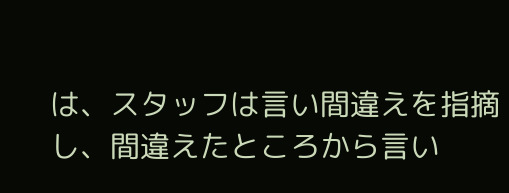は、スタッフは言い間違えを指摘し、間違えたところから言い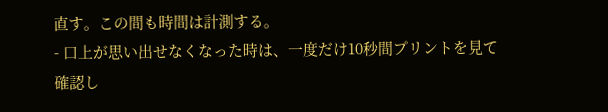直す。この間も時間は計測する。
- 口上が思い出せなくなった時は、一度だけ10秒間プリントを見て確認し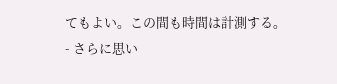てもよい。この間も時間は計測する。
- さらに思い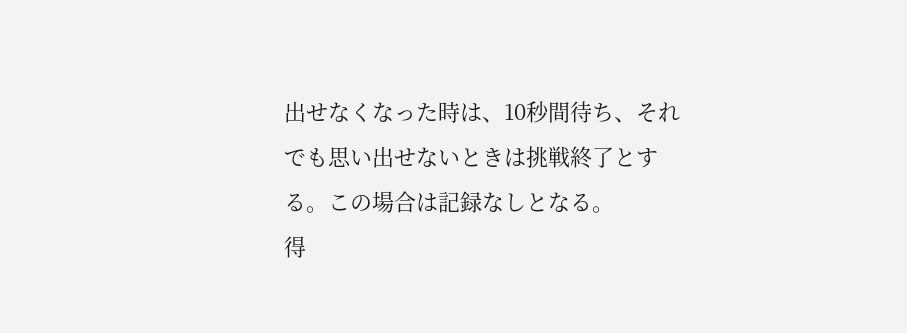出せなくなった時は、10秒間待ち、それでも思い出せないときは挑戦終了とする。この場合は記録なしとなる。
得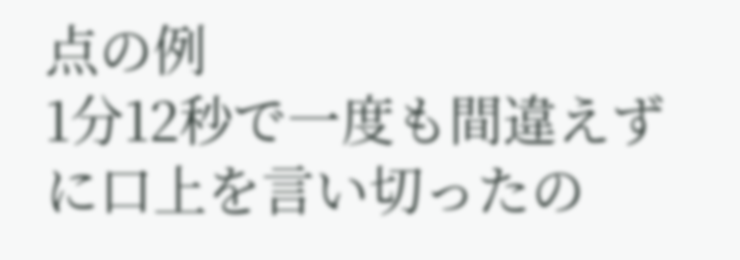点の例
1分12秒で一度も間違えずに口上を言い切ったの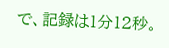で、記録は1分12秒。